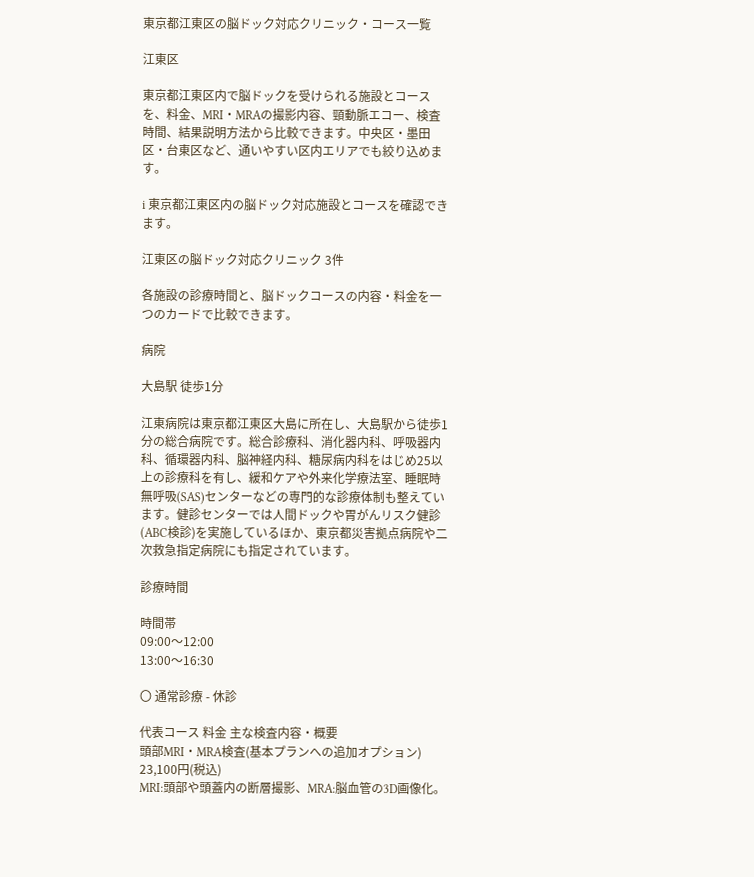東京都江東区の脳ドック対応クリニック・コース一覧

江東区

東京都江東区内で脳ドックを受けられる施設とコースを、料金、MRI・MRAの撮影内容、頸動脈エコー、検査時間、結果説明方法から比較できます。中央区・墨田区・台東区など、通いやすい区内エリアでも絞り込めます。

i 東京都江東区内の脳ドック対応施設とコースを確認できます。

江東区の脳ドック対応クリニック 3件

各施設の診療時間と、脳ドックコースの内容・料金を一つのカードで比較できます。

病院

大島駅 徒歩1分

江東病院は東京都江東区大島に所在し、大島駅から徒歩1分の総合病院です。総合診療科、消化器内科、呼吸器内科、循環器内科、脳神経内科、糖尿病内科をはじめ25以上の診療科を有し、緩和ケアや外来化学療法室、睡眠時無呼吸(SAS)センターなどの専門的な診療体制も整えています。健診センターでは人間ドックや胃がんリスク健診(ABC検診)を実施しているほか、東京都災害拠点病院や二次救急指定病院にも指定されています。

診療時間

時間帯
09:00〜12:00
13:00〜16:30

〇 通常診療 - 休診

代表コース 料金 主な検査内容・概要
頭部MRI・MRA検査(基本プランへの追加オプション) 23,100円(税込)
MRI:頭部や頭蓋内の断層撮影、MRA:脳血管の3D画像化。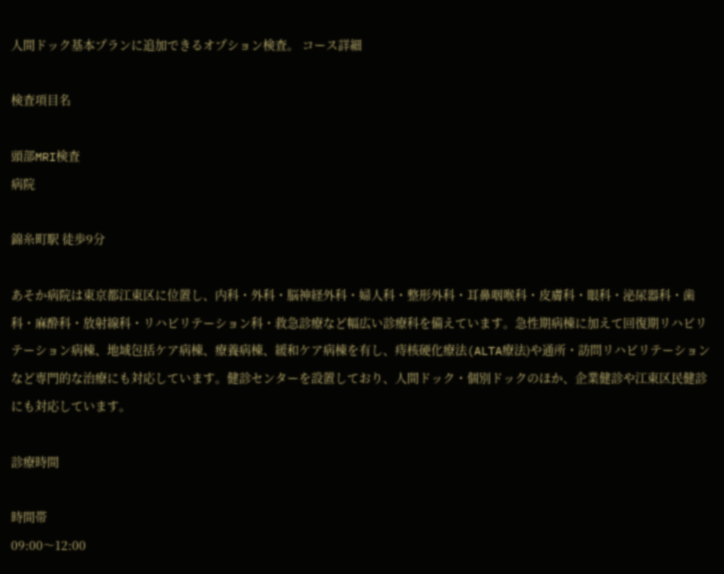人間ドック基本プランに追加できるオプション検査。 コース詳細

検査項目名

頭部MRI検査
病院

錦糸町駅 徒歩9分

あそか病院は東京都江東区に位置し、内科・外科・脳神経外科・婦人科・整形外科・耳鼻咽喉科・皮膚科・眼科・泌尿器科・歯科・麻酔科・放射線科・リハビリテーション科・救急診療など幅広い診療科を備えています。急性期病棟に加えて回復期リハビリテーション病棟、地域包括ケア病棟、療養病棟、緩和ケア病棟を有し、痔核硬化療法(ALTA療法)や通所・訪問リハビリテーションなど専門的な治療にも対応しています。健診センターを設置しており、人間ドック・個別ドックのほか、企業健診や江東区民健診にも対応しています。

診療時間

時間帯
09:00〜12:00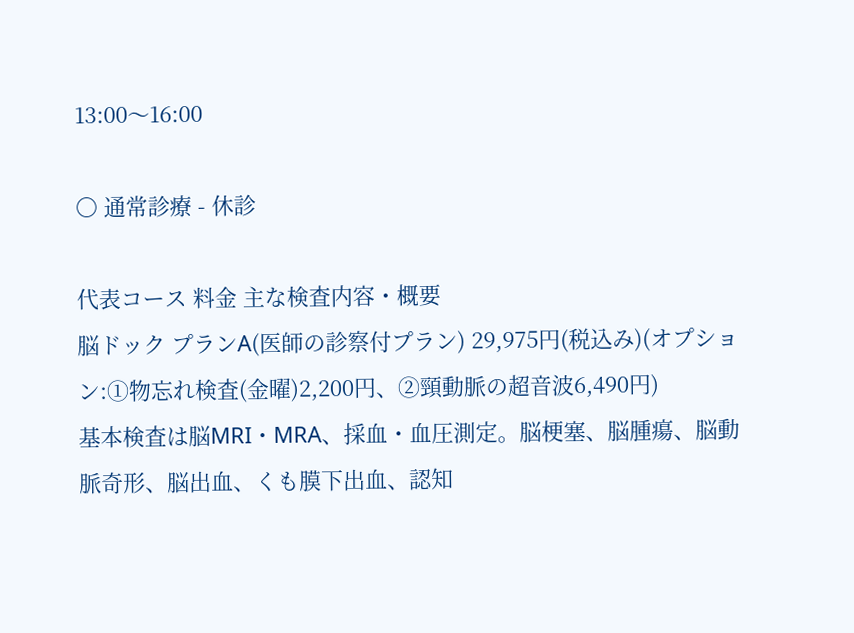13:00〜16:00

〇 通常診療 - 休診

代表コース 料金 主な検査内容・概要
脳ドック プランA(医師の診察付プラン) 29,975円(税込み)(オプション:①物忘れ検査(金曜)2,200円、②頸動脈の超音波6,490円)
基本検査は脳MRI・MRA、採血・血圧測定。脳梗塞、脳腫瘍、脳動脈奇形、脳出血、くも膜下出血、認知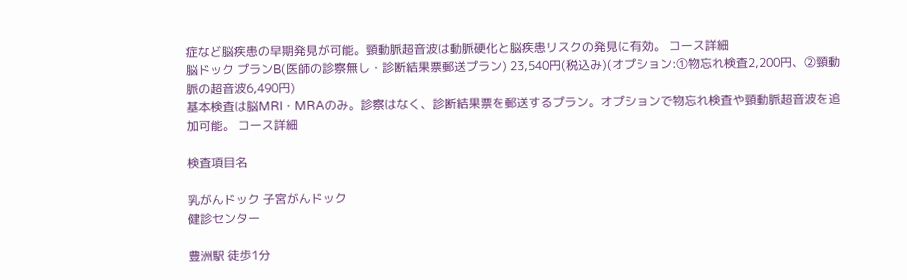症など脳疾患の早期発見が可能。頸動脈超音波は動脈硬化と脳疾患リスクの発見に有効。 コース詳細
脳ドック プランB(医師の診察無し・診断結果票郵送プラン) 23,540円(税込み)(オプション:①物忘れ検査2,200円、②頸動脈の超音波6,490円)
基本検査は脳MRI・MRAのみ。診察はなく、診断結果票を郵送するプラン。オプションで物忘れ検査や頸動脈超音波を追加可能。 コース詳細

検査項目名

乳がんドック 子宮がんドック
健診センター

豊洲駅 徒歩1分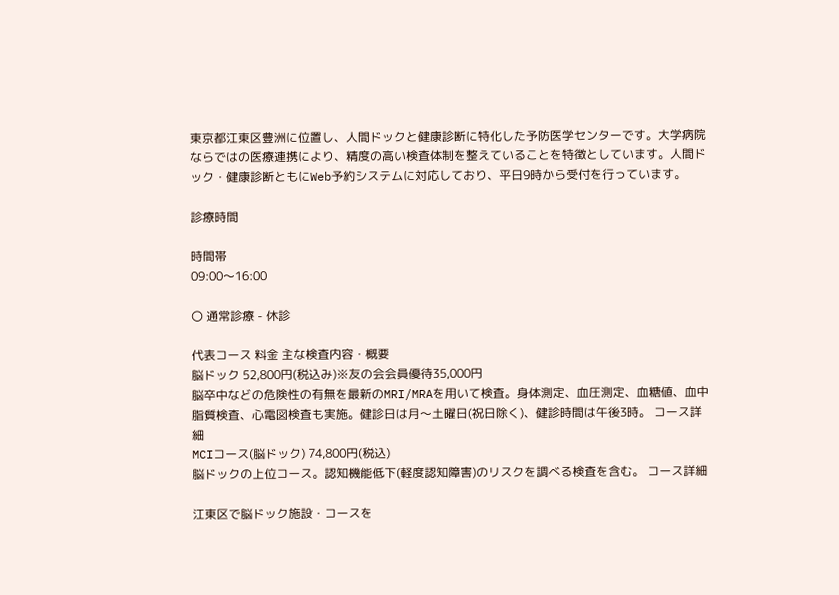東京都江東区豊洲に位置し、人間ドックと健康診断に特化した予防医学センターです。大学病院ならではの医療連携により、精度の高い検査体制を整えていることを特徴としています。人間ドック・健康診断ともにWeb予約システムに対応しており、平日9時から受付を行っています。

診療時間

時間帯
09:00〜16:00

〇 通常診療 - 休診

代表コース 料金 主な検査内容・概要
脳ドック 52,800円(税込み)※友の会会員優待35,000円
脳卒中などの危険性の有無を最新のMRI/MRAを用いて検査。身体測定、血圧測定、血糖値、血中脂質検査、心電図検査も実施。健診日は月〜土曜日(祝日除く)、健診時間は午後3時。 コース詳細
MCIコース(脳ドック) 74,800円(税込)
脳ドックの上位コース。認知機能低下(軽度認知障害)のリスクを調べる検査を含む。 コース詳細

江東区で脳ドック施設・コースを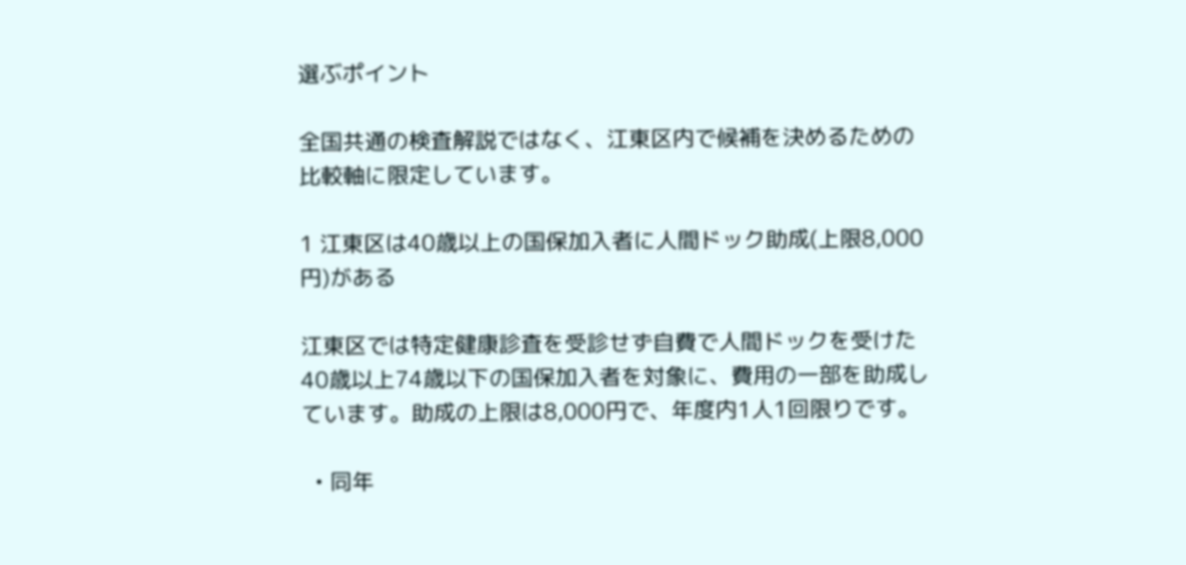選ぶポイント

全国共通の検査解説ではなく、江東区内で候補を決めるための比較軸に限定しています。

1 江東区は40歳以上の国保加入者に人間ドック助成(上限8,000円)がある

江東区では特定健康診査を受診せず自費で人間ドックを受けた40歳以上74歳以下の国保加入者を対象に、費用の一部を助成しています。助成の上限は8,000円で、年度内1人1回限りです。

  • 同年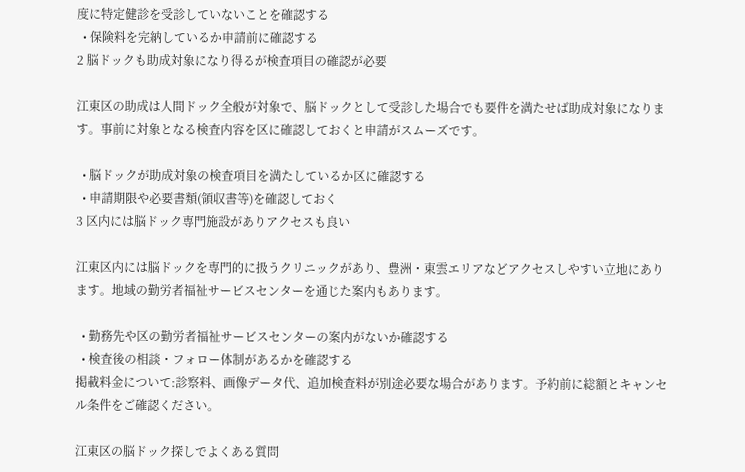度に特定健診を受診していないことを確認する
  • 保険料を完納しているか申請前に確認する
2 脳ドックも助成対象になり得るが検査項目の確認が必要

江東区の助成は人間ドック全般が対象で、脳ドックとして受診した場合でも要件を満たせば助成対象になります。事前に対象となる検査内容を区に確認しておくと申請がスムーズです。

  • 脳ドックが助成対象の検査項目を満たしているか区に確認する
  • 申請期限や必要書類(領収書等)を確認しておく
3 区内には脳ドック専門施設がありアクセスも良い

江東区内には脳ドックを専門的に扱うクリニックがあり、豊洲・東雲エリアなどアクセスしやすい立地にあります。地域の勤労者福祉サービスセンターを通じた案内もあります。

  • 勤務先や区の勤労者福祉サービスセンターの案内がないか確認する
  • 検査後の相談・フォロー体制があるかを確認する
掲載料金について:診察料、画像データ代、追加検査料が別途必要な場合があります。予約前に総額とキャンセル条件をご確認ください。

江東区の脳ドック探しでよくある質問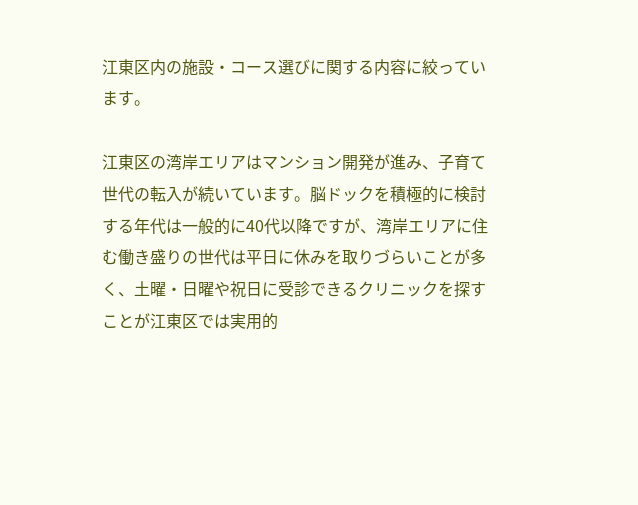江東区内の施設・コース選びに関する内容に絞っています。

江東区の湾岸エリアはマンション開発が進み、子育て世代の転入が続いています。脳ドックを積極的に検討する年代は一般的に40代以降ですが、湾岸エリアに住む働き盛りの世代は平日に休みを取りづらいことが多く、土曜・日曜や祝日に受診できるクリニックを探すことが江東区では実用的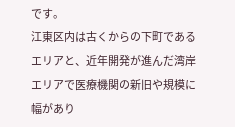です。
江東区内は古くからの下町であるエリアと、近年開発が進んだ湾岸エリアで医療機関の新旧や規模に幅があり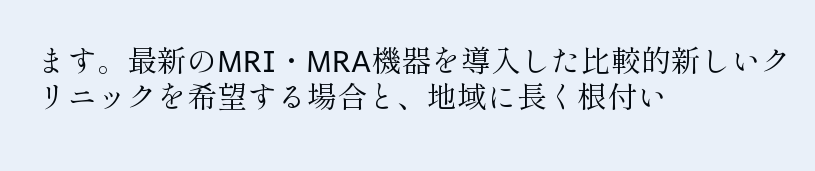ます。最新のMRI・MRA機器を導入した比較的新しいクリニックを希望する場合と、地域に長く根付い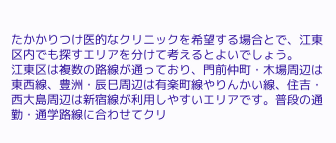たかかりつけ医的なクリニックを希望する場合とで、江東区内でも探すエリアを分けて考えるとよいでしょう。
江東区は複数の路線が通っており、門前仲町・木場周辺は東西線、豊洲・辰巳周辺は有楽町線やりんかい線、住吉・西大島周辺は新宿線が利用しやすいエリアです。普段の通勤・通学路線に合わせてクリ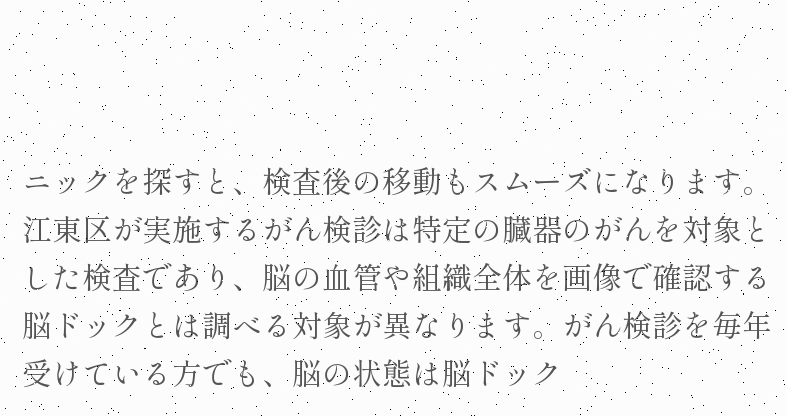ニックを探すと、検査後の移動もスムーズになります。
江東区が実施するがん検診は特定の臓器のがんを対象とした検査であり、脳の血管や組織全体を画像で確認する脳ドックとは調べる対象が異なります。がん検診を毎年受けている方でも、脳の状態は脳ドック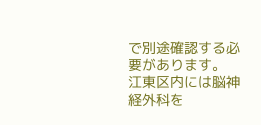で別途確認する必要があります。
江東区内には脳神経外科を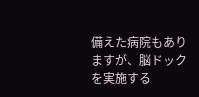備えた病院もありますが、脳ドックを実施する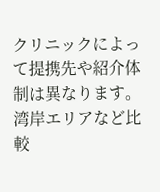クリニックによって提携先や紹介体制は異なります。湾岸エリアなど比較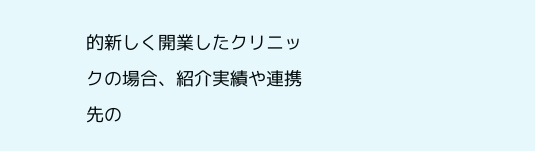的新しく開業したクリニックの場合、紹介実績や連携先の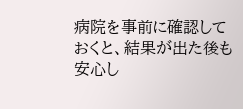病院を事前に確認しておくと、結果が出た後も安心し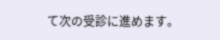て次の受診に進めます。